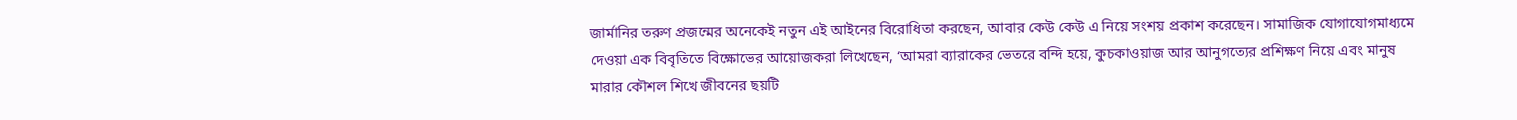জার্মানির তরুণ প্রজন্মের অনেকেই নতুন এই আইনের বিরোধিতা করছেন, আবার কেউ কেউ এ নিয়ে সংশয় প্রকাশ করেছেন। সামাজিক যোগাযোগমাধ্যমে দেওয়া এক বিবৃতিতে বিক্ষোভের আয়োজকরা লিখেছেন, ‘আমরা ব্যারাকের ভেতরে বন্দি হয়ে, কুচকাওয়াজ আর আনুগত্যের প্রশিক্ষণ নিয়ে এবং মানুষ মারার কৌশল শিখে জীবনের ছয়টি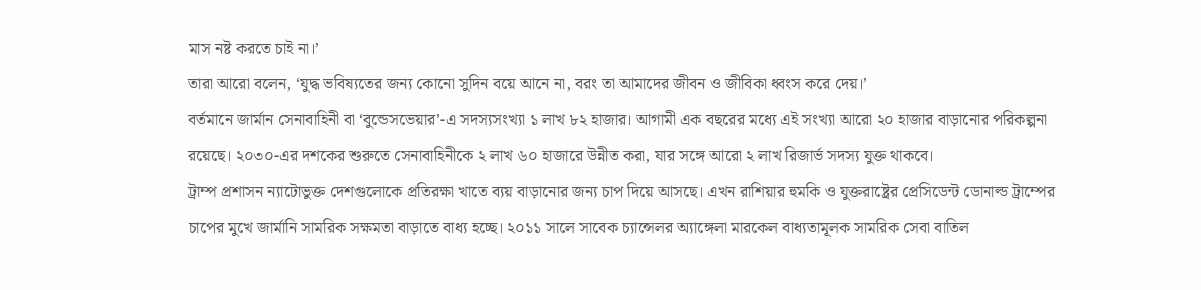মাস নষ্ট করতে চাই না।’
তারা আরো বলেন, ‘যুদ্ধ ভবিষ্যতের জন্য কোনো সুদিন বয়ে আনে না, বরং তা আমাদের জীবন ও জীবিকা ধ্বংস করে দেয়।’
বর্তমানে জার্মান সেনাবাহিনী বা ‘বুন্ডেসভেয়ার’-এ সদস্যসংখ্যা ১ লাখ ৮২ হাজার। আগামী এক বছরের মধ্যে এই সংখ্যা আরো ২০ হাজার বাড়ানোর পরিকল্পনা রয়েছে। ২০৩০-এর দশকের শুরুতে সেনাবাহিনীকে ২ লাখ ৬০ হাজারে উন্নীত করা, যার সঙ্গে আরো ২ লাখ রিজার্ভ সদস্য যুক্ত থাকবে।
ট্রাম্প প্রশাসন ন্যাটোভুক্ত দেশগুলোকে প্রতিরক্ষা খাতে ব্যয় বাড়ানোর জন্য চাপ দিয়ে আসছে। এখন রাশিয়ার হুমকি ও যুক্তরাষ্ট্রের প্রেসিডেন্ট ডোনাল্ড ট্রাম্পের চাপের মুখে জার্মানি সামরিক সক্ষমতা বাড়াতে বাধ্য হচ্ছে। ২০১১ সালে সাবেক চ্যান্সেলর অ্যাঙ্গেলা মারকেল বাধ্যতামূলক সামরিক সেবা বাতিল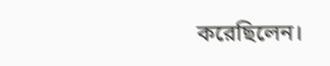করেছিলেন।